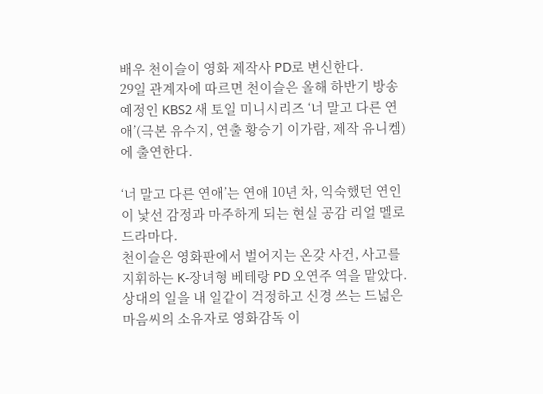배우 천이슬이 영화 제작사 PD로 변신한다.
29일 관계자에 따르면 천이슬은 올해 하반기 방송 예정인 KBS2 새 토일 미니시리즈 ‘너 말고 다른 연애’(극본 유수지, 연출 황승기 이가람, 제작 유니켐)에 출연한다.

‘너 말고 다른 연애’는 연애 10년 차, 익숙했던 연인이 낯선 감정과 마주하게 되는 현실 공감 리얼 멜로 드라마다.
천이슬은 영화판에서 벌어지는 온갖 사건, 사고를 지휘하는 K-장녀형 베테랑 PD 오연주 역을 맡았다. 상대의 일을 내 일같이 걱정하고 신경 쓰는 드넓은 마음씨의 소유자로 영화감독 이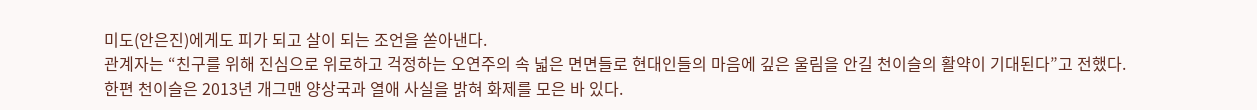미도(안은진)에게도 피가 되고 살이 되는 조언을 쏟아낸다.
관계자는 “친구를 위해 진심으로 위로하고 걱정하는 오연주의 속 넓은 면면들로 현대인들의 마음에 깊은 울림을 안길 천이슬의 활약이 기대된다”고 전했다.
한편 천이슬은 2013년 개그맨 양상국과 열애 사실을 밝혀 화제를 모은 바 있다.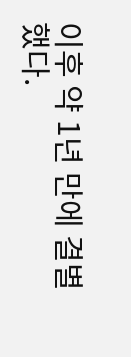이후 약 1년 만에 결별했다.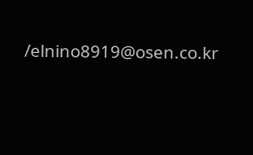/elnino8919@osen.co.kr